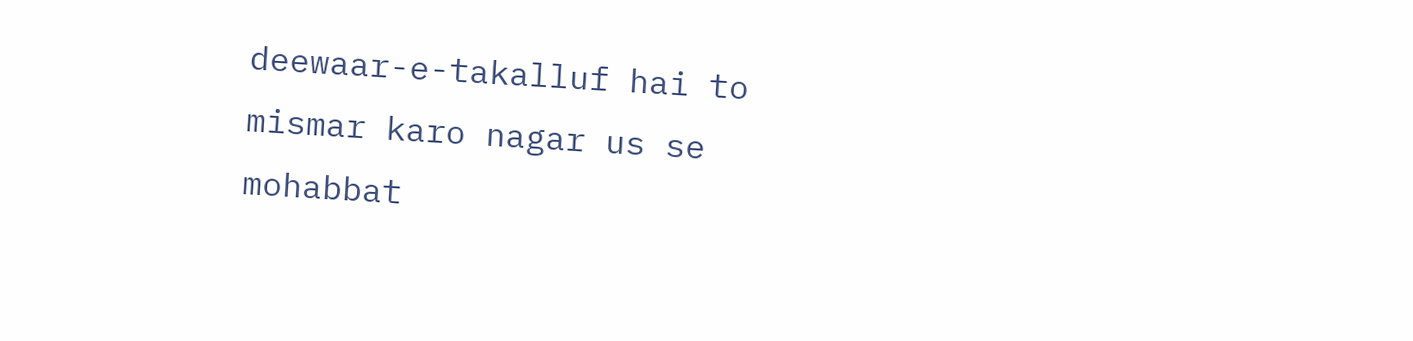deewaar-e-takalluf hai to mismar karo nagar us se mohabbat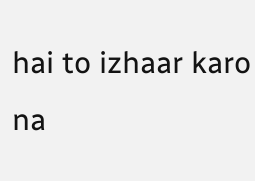hai to izhaar karo na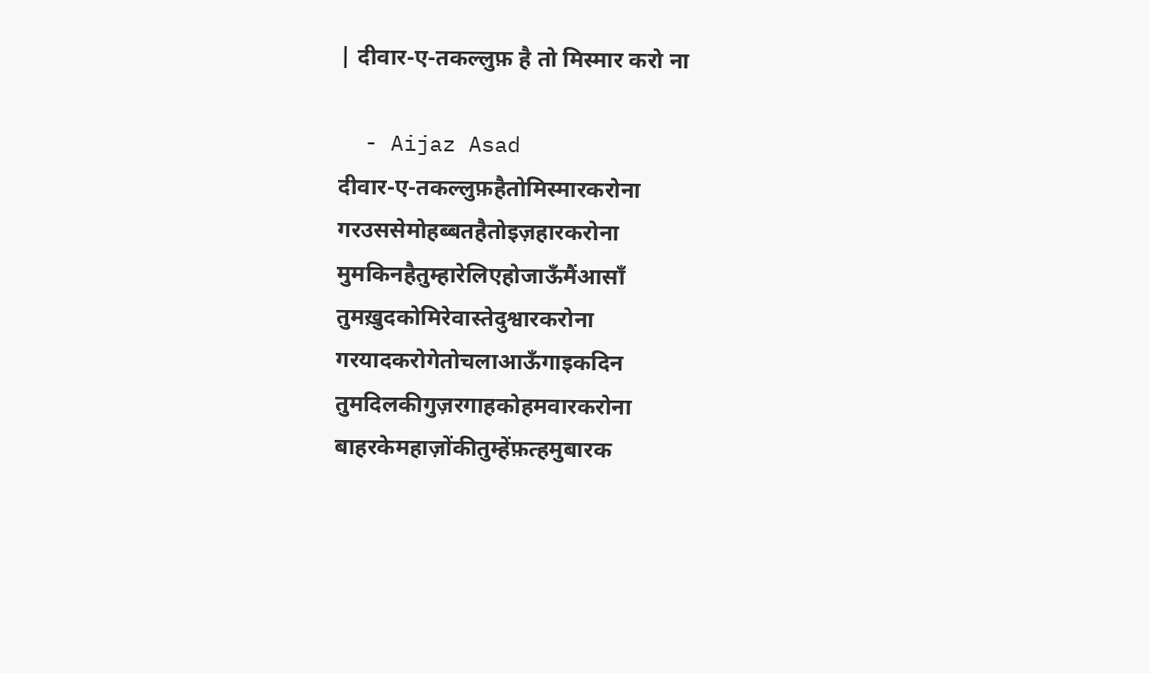| दीवार-ए-तकल्लुफ़ है तो मिस्मार करो ना

  - Aijaz Asad
दीवार-ए-तकल्लुफ़हैतोमिस्मारकरोना
गरउससेमोहब्बतहैतोइज़हारकरोना
मुमकिनहैतुम्हारेलिएहोजाऊँमैंआसाँ
तुमख़ुदकोमिरेवास्तेदुश्वारकरोना
गरयादकरोगेतोचलाआऊँगाइकदिन
तुमदिलकीगुज़रगाहकोहमवारकरोना
बाहरकेमहाज़ोंकीतुम्हेंफ़त्हमुबारक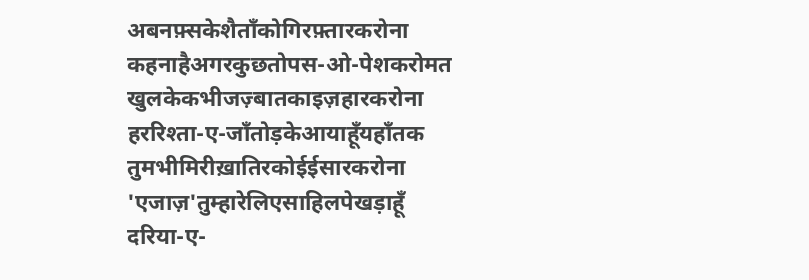अबनफ़्सकेशैताँकोगिरफ़्तारकरोना
कहनाहैअगरकुछतोपस-ओ-पेशकरोमत
खुलकेकभीजज़्बातकाइज़हारकरोना
हररिश्ता-ए-जाँतोड़केआयाहूँयहाँतक
तुमभीमिरीख़ातिरकोईईसारकरोना
'एजाज़'तुम्हारेलिएसाहिलपेखड़ाहूँ
दरिया-ए-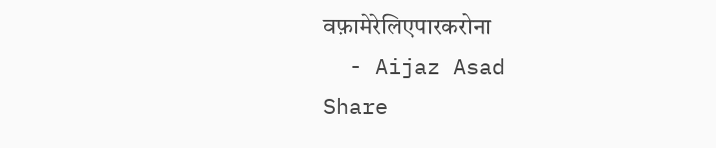वफ़ामेरेलिएपारकरोना
  - Aijaz Asad
Share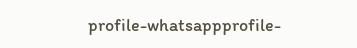profile-whatsappprofile-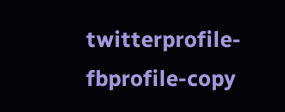twitterprofile-fbprofile-copy